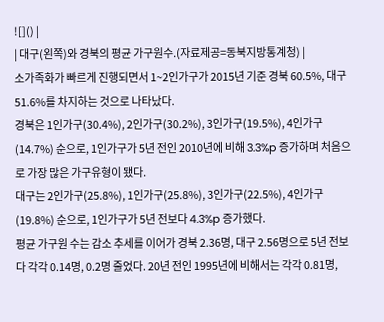![]() |
| 대구(왼쪽)와 경북의 평균 가구원수.(자료제공=동북지방통계청) |
소가족화가 빠르게 진행되면서 1~2인가구가 2015년 기준 경북 60.5%, 대구 51.6%를 차지하는 것으로 나타났다.
경북은 1인가구(30.4%), 2인가구(30.2%), 3인가구(19.5%), 4인가구(14.7%) 순으로, 1인가구가 5년 전인 2010년에 비해 3.3%p 증가하며 처음으로 가장 많은 가구유형이 됐다.
대구는 2인가구(25.8%), 1인가구(25.8%), 3인가구(22.5%), 4인가구(19.8%) 순으로, 1인가구가 5년 전보다 4.3%p 증가했다.
평균 가구원 수는 감소 추세를 이어가 경북 2.36명, 대구 2.56명으로 5년 전보다 각각 0.14명, 0.2명 줄었다. 20년 전인 1995년에 비해서는 각각 0.81명,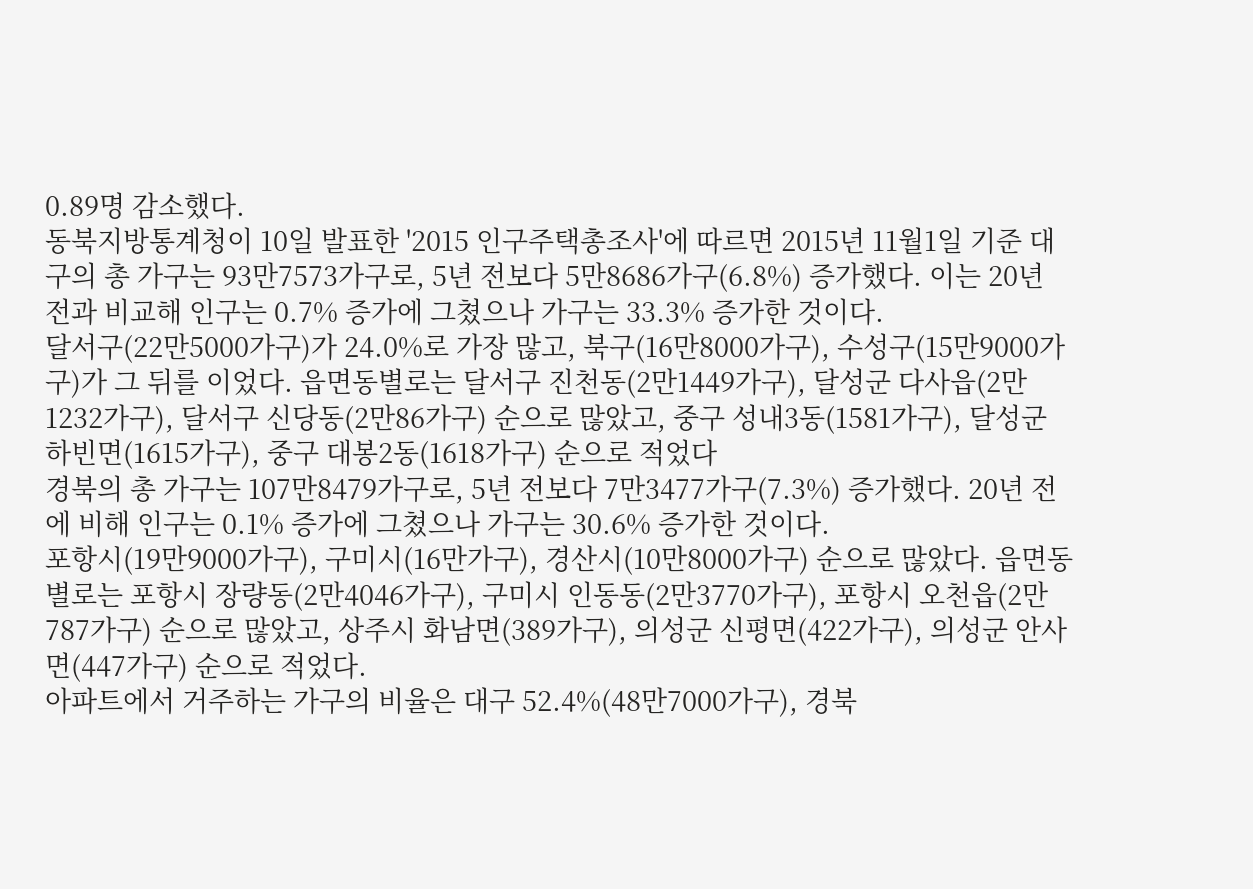0.89명 감소했다.
동북지방통계청이 10일 발표한 '2015 인구주택총조사'에 따르면 2015년 11월1일 기준 대구의 총 가구는 93만7573가구로, 5년 전보다 5만8686가구(6.8%) 증가했다. 이는 20년 전과 비교해 인구는 0.7% 증가에 그쳤으나 가구는 33.3% 증가한 것이다.
달서구(22만5000가구)가 24.0%로 가장 많고, 북구(16만8000가구), 수성구(15만9000가구)가 그 뒤를 이었다. 읍면동별로는 달서구 진천동(2만1449가구), 달성군 다사읍(2만1232가구), 달서구 신당동(2만86가구) 순으로 많았고, 중구 성내3동(1581가구), 달성군 하빈면(1615가구), 중구 대봉2동(1618가구) 순으로 적었다
경북의 총 가구는 107만8479가구로, 5년 전보다 7만3477가구(7.3%) 증가했다. 20년 전에 비해 인구는 0.1% 증가에 그쳤으나 가구는 30.6% 증가한 것이다.
포항시(19만9000가구), 구미시(16만가구), 경산시(10만8000가구) 순으로 많았다. 읍면동별로는 포항시 장량동(2만4046가구), 구미시 인동동(2만3770가구), 포항시 오천읍(2만787가구) 순으로 많았고, 상주시 화남면(389가구), 의성군 신평면(422가구), 의성군 안사면(447가구) 순으로 적었다.
아파트에서 거주하는 가구의 비율은 대구 52.4%(48만7000가구), 경북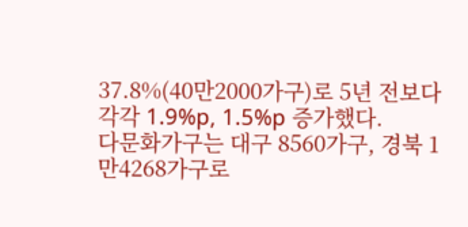37.8%(40만2000가구)로 5년 전보다 각각 1.9%p, 1.5%p 증가했다.
다문화가구는 대구 8560가구, 경북 1만4268가구로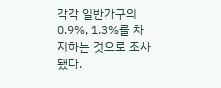각각 일반가구의 0.9%, 1.3%를 차지하는 것으로 조사됐다.